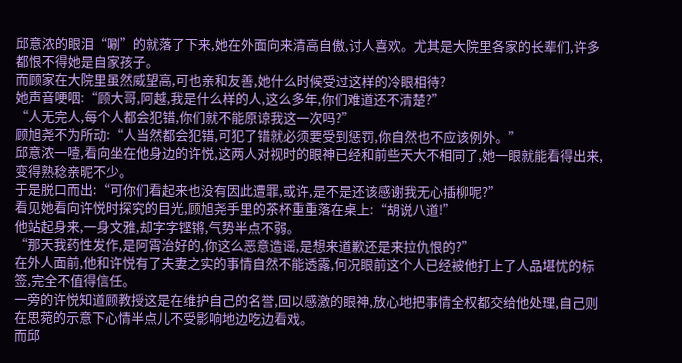邱意浓的眼泪“唰”的就落了下来,她在外面向来清高自傲,讨人喜欢。尤其是大院里各家的长辈们,许多都恨不得她是自家孩子。
而顾家在大院里虽然威望高,可也亲和友善,她什么时候受过这样的冷眼相待?
她声音哽咽:“顾大哥,阿越,我是什么样的人,这么多年,你们难道还不清楚?”
“人无完人,每个人都会犯错,你们就不能原谅我这一次吗?”
顾旭尧不为所动:“人当然都会犯错,可犯了错就必须要受到惩罚,你自然也不应该例外。”
邱意浓一噎,看向坐在他身边的许悦,这两人对视时的眼神已经和前些天大不相同了,她一眼就能看得出来,变得熟稔亲昵不少。
于是脱口而出:“可你们看起来也没有因此遭罪,或许,是不是还该感谢我无心插柳呢?”
看见她看向许悦时探究的目光,顾旭尧手里的茶杯重重落在桌上:“胡说八道!”
他站起身来,一身文雅,却字字铿锵,气势半点不弱。
“那天我药性发作,是阿霄治好的,你这么恶意造谣,是想来道歉还是来拉仇恨的?”
在外人面前,他和许悦有了夫妻之实的事情自然不能透露,何况眼前这个人已经被他打上了人品堪忧的标签,完全不值得信任。
一旁的许悦知道顾教授这是在维护自己的名誉,回以感激的眼神,放心地把事情全权都交给他处理,自己则在思菀的示意下心情半点儿不受影响地边吃边看戏。
而邱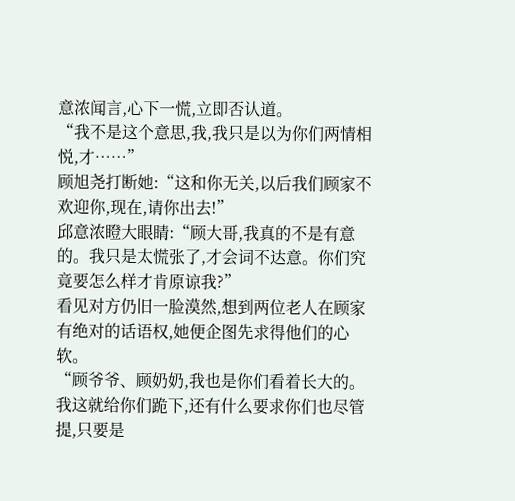意浓闻言,心下一慌,立即否认道。
“我不是这个意思,我,我只是以为你们两情相悦,才……”
顾旭尧打断她:“这和你无关,以后我们顾家不欢迎你,现在,请你出去!”
邱意浓瞪大眼睛:“顾大哥,我真的不是有意的。我只是太慌张了,才会词不达意。你们究竟要怎么样才肯原谅我?”
看见对方仍旧一脸漠然,想到两位老人在顾家有绝对的话语权,她便企图先求得他们的心软。
“顾爷爷、顾奶奶,我也是你们看着长大的。我这就给你们跪下,还有什么要求你们也尽管提,只要是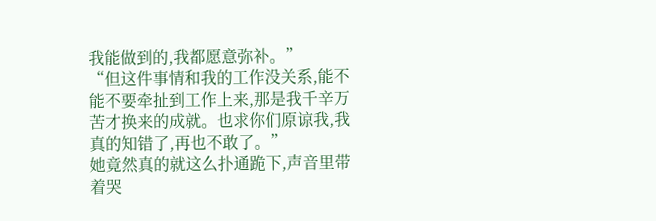我能做到的,我都愿意弥补。”
“但这件事情和我的工作没关系,能不能不要牵扯到工作上来,那是我千辛万苦才换来的成就。也求你们原谅我,我真的知错了,再也不敢了。”
她竟然真的就这么扑通跪下,声音里带着哭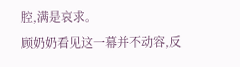腔,满是哀求。
顾奶奶看见这一幕并不动容,反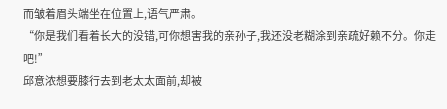而皱着眉头端坐在位置上,语气严肃。
“你是我们看着长大的没错,可你想害我的亲孙子,我还没老糊涂到亲疏好赖不分。你走吧!”
邱意浓想要膝行去到老太太面前,却被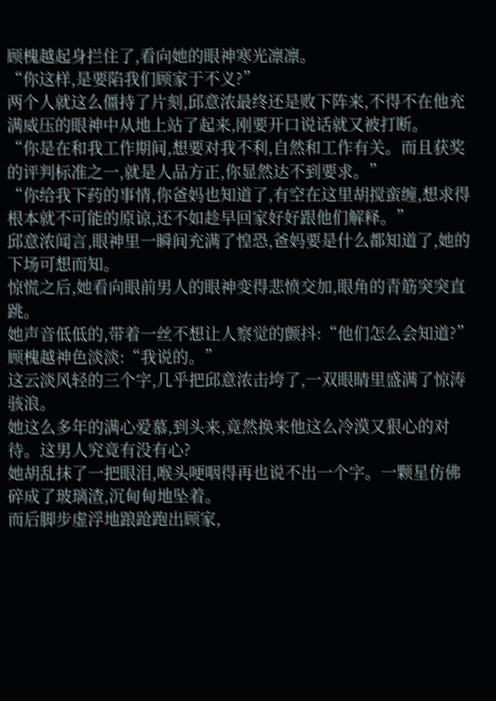顾槐越起身拦住了,看向她的眼神寒光凛凛。
“你这样,是要陷我们顾家于不义?”
两个人就这么僵持了片刻,邱意浓最终还是败下阵来,不得不在他充满威压的眼神中从地上站了起来,刚要开口说话就又被打断。
“你是在和我工作期间,想要对我不利,自然和工作有关。而且获奖的评判标准之一,就是人品方正,你显然达不到要求。”
“你给我下药的事情,你爸妈也知道了,有空在这里胡搅蛮缠,想求得根本就不可能的原谅,还不如趁早回家好好跟他们解释。”
邱意浓闻言,眼神里一瞬间充满了惶恐,爸妈要是什么都知道了,她的下场可想而知。
惊慌之后,她看向眼前男人的眼神变得悲愤交加,眼角的青筋突突直跳。
她声音低低的,带着一丝不想让人察觉的颤抖:“他们怎么会知道?”
顾槐越神色淡淡:“我说的。”
这云淡风轻的三个字,几乎把邱意浓击垮了,一双眼睛里盛满了惊涛骇浪。
她这么多年的满心爱慕,到头来,竟然换来他这么冷漠又狠心的对待。这男人究竟有没有心?
她胡乱抹了一把眼泪,喉头哽咽得再也说不出一个字。一颗星仿佛碎成了玻璃渣,沉甸甸地坠着。
而后脚步虚浮地踉跄跑出顾家,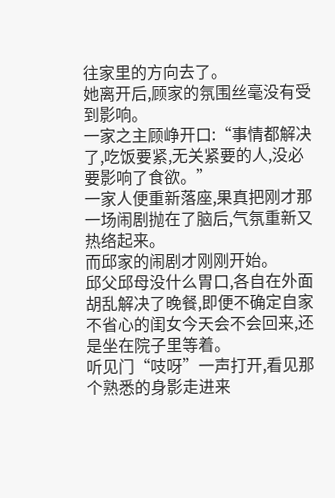往家里的方向去了。
她离开后,顾家的氛围丝毫没有受到影响。
一家之主顾峥开口:“事情都解决了,吃饭要紧,无关紧要的人,没必要影响了食欲。”
一家人便重新落座,果真把刚才那一场闹剧抛在了脑后,气氛重新又热络起来。
而邱家的闹剧才刚刚开始。
邱父邱母没什么胃口,各自在外面胡乱解决了晚餐,即便不确定自家不省心的闺女今天会不会回来,还是坐在院子里等着。
听见门“吱呀”一声打开,看见那个熟悉的身影走进来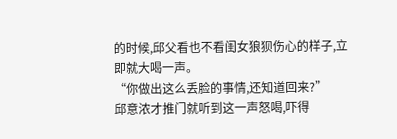的时候,邱父看也不看闺女狼狈伤心的样子,立即就大喝一声。
“你做出这么丢脸的事情,还知道回来?”
邱意浓才推门就听到这一声怒喝,吓得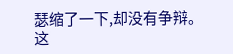瑟缩了一下,却没有争辩。
这